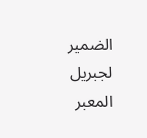الضمير لجبريل المعبر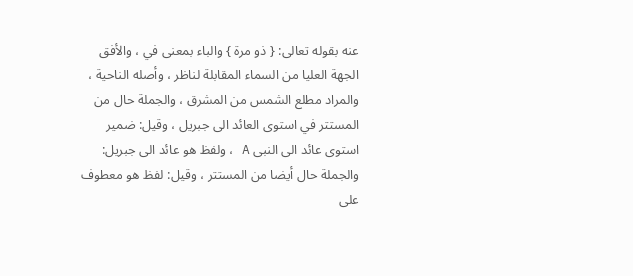عنه بقوله تعالى: { ذو مرة } والباء بمعنى في ، والأفق الجهة العليا من السماء المقابلة لناظر ، وأصله الناحية ، والمراد مطلع الشمس من المشرق ، والجملة حال من المستتر في استوى العائد الى جبريل ، وقيل: ضمير استوى عائد الى النبى A ، ولفظ هو عائد الى جبريل: والجملة حال أيضا من المستتر ، وقيل: لفظ هو معطوف على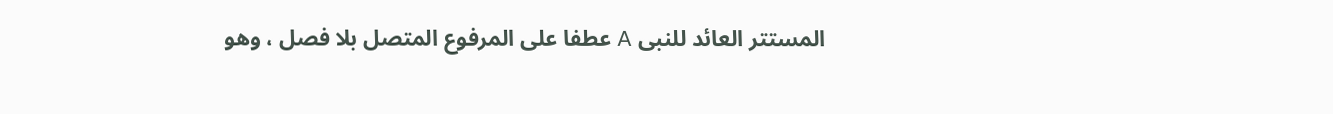المستتر العائد للنبى A عطفا على المرفوع المتصل بلا فصل ، وهو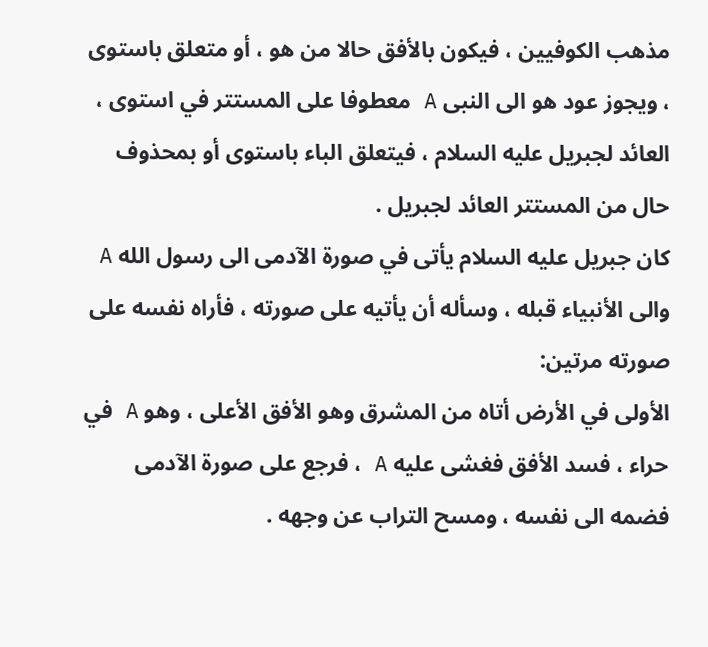مذهب الكوفيين ، فيكون بالأفق حالا من هو ، أو متعلق باستوى ، ويجوز عود هو الى النبى A معطوفا على المستتر في استوى ، العائد لجبريل عليه السلام ، فيتعلق الباء باستوى أو بمحذوف حال من المستتر العائد لجبريل .
كان جبريل عليه السلام يأتى في صورة الآدمى الى رسول الله A والى الأنبياء قبله ، وسأله أن يأتيه على صورته ، فأراه نفسه على صورته مرتين:
الأولى في الأرض أتاه من المشرق وهو الأفق الأعلى ، وهو A في حراء ، فسد الأفق فغشى عليه A ، فرجع على صورة الآدمى فضمه الى نفسه ، ومسح التراب عن وجهه .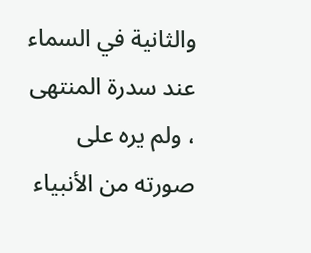والثانية في السماء عند سدرة المنتهى ، ولم يره على صورته من الأنبياء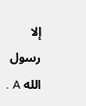إلا رسول الله A .